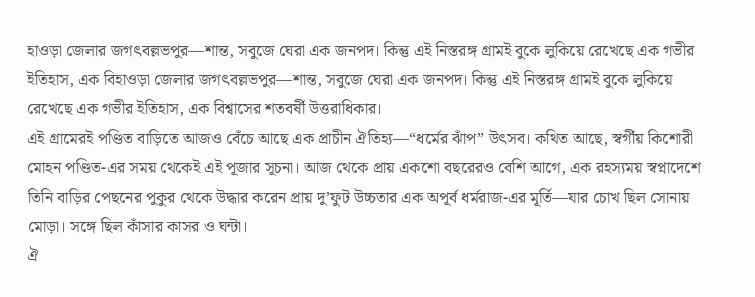হাওড়া জেলার জগৎবল্লভপুর—শান্ত, সবুজে ঘেরা এক জনপদ। কিন্তু এই নিস্তরঙ্গ গ্রামই বুকে লুকিয়ে রেখেছে এক গভীর ইতিহাস, এক বিহাওড়া জেলার জগৎবল্লভপুর—শান্ত, সবুজে ঘেরা এক জনপদ। কিন্তু এই নিস্তরঙ্গ গ্রামই বুকে লুকিয়ে রেখেছে এক গভীর ইতিহাস, এক বিশ্বাসের শতবর্ষী উত্তরাধিকার।
এই গ্রামেরই পণ্ডিত বাড়িতে আজও বেঁচে আছে এক প্রাচীন ঐতিহ্য—“ধর্মের ঝাঁপ” উৎসব। কথিত আছে, স্বর্গীয় কিশোরী মোহন পণ্ডিত-এর সময় থেকেই এই পূজার সূচনা। আজ থেকে প্রায় একশো বছরেরও বেশি আগে, এক রহস্যময় স্বপ্নাদেশে তিনি বাড়ির পেছনের পুকুর থেকে উদ্ধার করেন প্রায় দু’ফুট উচ্চতার এক অপূর্ব ধর্মরাজ-এর মূর্তি—যার চোখ ছিল সোনায় মোড়া। সঙ্গে ছিল কাঁসার কাসর ও ঘন্টা।
ঐ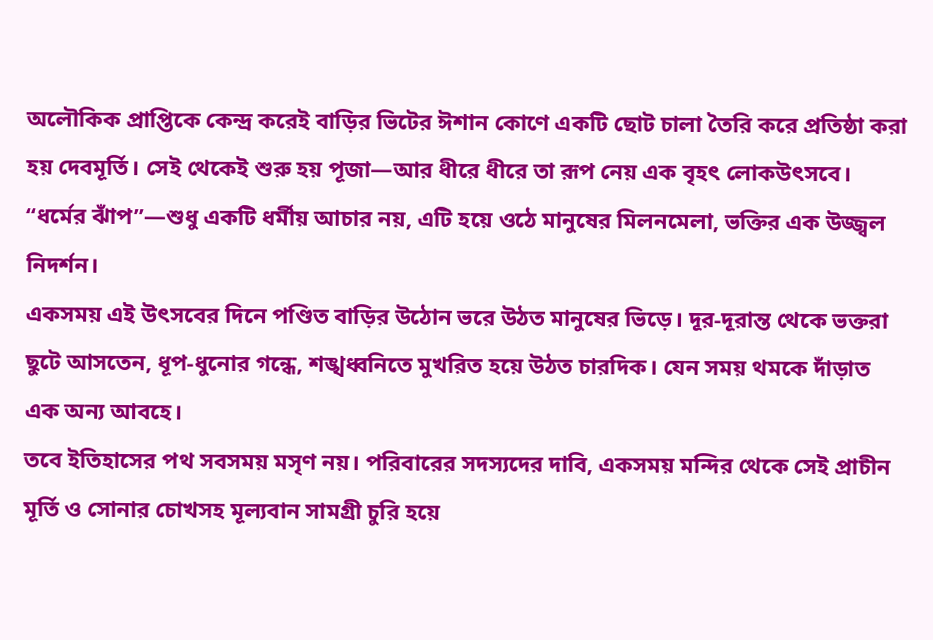অলৌকিক প্রাপ্তিকে কেন্দ্র করেই বাড়ির ভিটের ঈশান কোণে একটি ছোট চালা তৈরি করে প্রতিষ্ঠা করা হয় দেবমূর্তি। সেই থেকেই শুরু হয় পূজা—আর ধীরে ধীরে তা রূপ নেয় এক বৃহৎ লোকউৎসবে। “ধর্মের ঝাঁপ”—শুধু একটি ধর্মীয় আচার নয়, এটি হয়ে ওঠে মানুষের মিলনমেলা, ভক্তির এক উজ্জ্বল নিদর্শন।
একসময় এই উৎসবের দিনে পণ্ডিত বাড়ির উঠোন ভরে উঠত মানুষের ভিড়ে। দূর-দূরান্ত থেকে ভক্তরা ছুটে আসতেন, ধূপ-ধুনোর গন্ধে, শঙ্খধ্বনিতে মুখরিত হয়ে উঠত চারদিক। যেন সময় থমকে দাঁড়াত এক অন্য আবহে।
তবে ইতিহাসের পথ সবসময় মসৃণ নয়। পরিবারের সদস্যদের দাবি, একসময় মন্দির থেকে সেই প্রাচীন মূর্তি ও সোনার চোখসহ মূল্যবান সামগ্রী চুরি হয়ে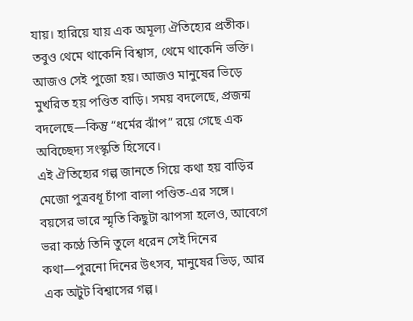যায়। হারিয়ে যায় এক অমূল্য ঐতিহ্যের প্রতীক। তবুও থেমে থাকেনি বিশ্বাস, থেমে থাকেনি ভক্তি।
আজও সেই পুজো হয়। আজও মানুষের ভিড়ে মুখরিত হয় পণ্ডিত বাড়ি। সময় বদলেছে, প্রজন্ম বদলেছে—কিন্তু “ধর্মের ঝাঁপ” রয়ে গেছে এক অবিচ্ছেদ্য সংস্কৃতি হিসেবে।
এই ঐতিহ্যের গল্প জানতে গিয়ে কথা হয় বাড়ির মেজো পুত্রবধূ চাঁপা বালা পণ্ডিত-এর সঙ্গে। বয়সের ভারে স্মৃতি কিছুটা ঝাপসা হলেও, আবেগে ভরা কণ্ঠে তিনি তুলে ধরেন সেই দিনের কথা—পুরনো দিনের উৎসব, মানুষের ভিড়, আর এক অটুট বিশ্বাসের গল্প।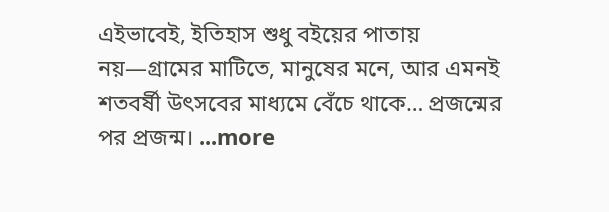এইভাবেই, ইতিহাস শুধু বইয়ের পাতায় নয়—গ্রামের মাটিতে, মানুষের মনে, আর এমনই শতবর্ষী উৎসবের মাধ্যমে বেঁচে থাকে… প্রজন্মের পর প্রজন্ম। ...more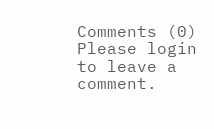Comments (0)
Please login to leave a comment.